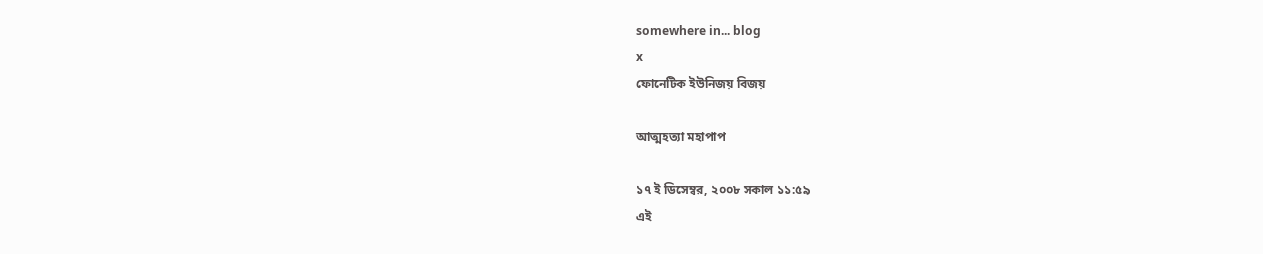somewhere in... blog
x
ফোনেটিক ইউনিজয় বিজয়

আত্মহত্যা মহাপাপ

১৭ ই ডিসেম্বর, ২০০৮ সকাল ১১:৫৯
এই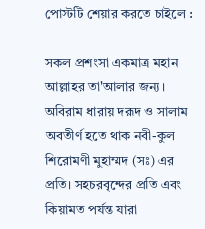পোস্টটি শেয়ার করতে চাইলে :

সকল প্রশংসা একমাত্র মহান আল্লাহর তা'আলার জন্য। অবিরাম ধারায় দরূদ ও সালাম অবতীর্ণ হতে থাক নবী-কুল শিরোমণী মুহাম্মদ (সঃ) এর প্রতি। সহচরবৃন্দের প্রতি এবং কিয়ামত পর্যন্ত যারা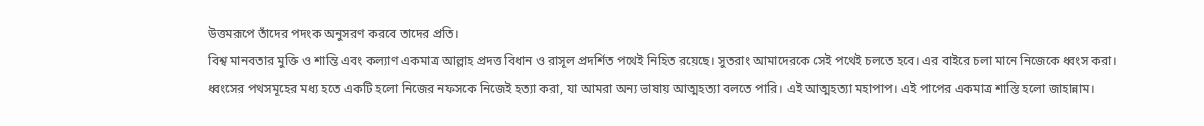উত্তমরূপে তাঁদের পদংক অনুসরণ করবে তাদের প্রতি।
বিশ্ব মানবতার মুক্তি ও শান্তি এবং কল্যাণ একমাত্র আল্লাহ প্রদত্ত বিধান ও রাসূল প্রদর্শিত পথেই নিহিত রয়েছে। সুতরাং আমাদেরকে সেই পথেই চলতে হবে। এর বাইরে চলা মানে নিজেকে ধ্বংস করা। ধ্বংসের পথসমূহের মধ্য হতে একটি হলো নিজের নফসকে নিজেই হত্যা করা, যা আমরা অন্য ভাষায় আত্মহত্যা বলতে পারি। এই আত্মহত্যা মহাপাপ। এই পাপের একমাত্র শাস্তি হলো জাহান্নাম।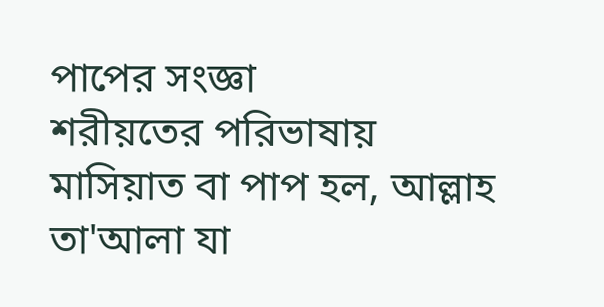পাপের সংজ্ঞা
শরীয়তের পরিভাষায় মাসিয়াত বা পাপ হল, আল্লাহ তা'আলা যা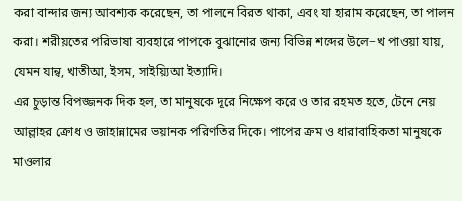করা বান্দার জন্য আবশ্যক করেছেন, তা পালনে বিরত থাকা, এবং যা হারাম করেছেন, তা পালন করা। শরীয়তের পরিভাষা ব্যবহারে পাপকে বুঝানোর জন্য বিভিন্ন শব্দের উলে−খ পাওয়া যায়, যেমন যান্ব, খাতীআ, ইসম, সাইয়্যিআ ইত্যাদি।
এর চুড়ান্ত বিপজ্জনক দিক হল, তা মানুষকে দূরে নিক্ষেপ করে ও তার রহমত হতে, টেনে নেয় আল্লাহর ক্রোধ ও জাহান্নামের ভয়ানক পরিণতির দিকে। পাপের ক্রম ও ধারাবাহিকতা মানুষকে মাওলার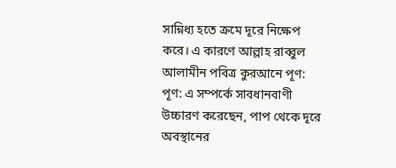সান্নিধ্য হতে ক্রমে দূরে নিক্ষেপ করে। এ কারণে আল্লাহ রাব্বুল আলামীন পবিত্র কুরআনে পূণ: পূণ: এ সম্পর্কে সাবধানবাণী উচ্চারণ করেছেন, পাপ থেকে দূরে অবস্থানের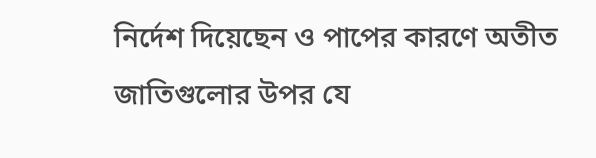নির্দেশ দিয়েছেন ও পাপের কারণে অতীত জাতিগুলোর উপর যে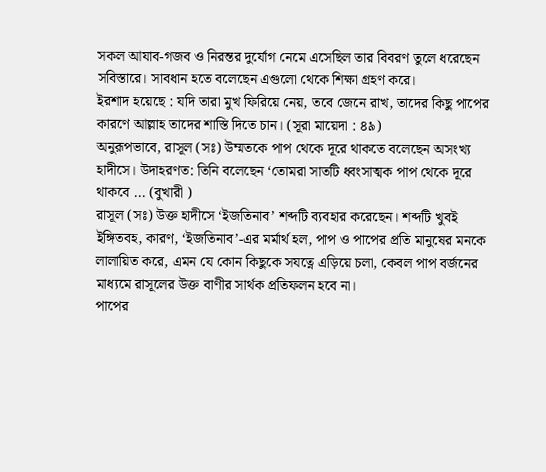সকল আযাব-গজব ও নিরন্তর দুর্যোগ নেমে এসেছিল তার বিবরণ তুলে ধরেছেন সবিস্তারে। সাবধান হতে বলেছেন এগুলো থেকে শিক্ষা গ্রহণ করে।
ইরশাদ হয়েছে : যদি তারা মুখ ফিরিয়ে নেয়, তবে জেনে রাখ, তাদের কিছু পাপের কারণে আল্লাহ তাদের শাস্তি দিতে চান। (সূরা মায়েদা : ৪৯)
অনুরূপভাবে, রাসূল (সঃ) উম্মতকে পাপ থেকে দূরে থাকতে বলেছেন অসংখ্য হাদীসে। উদাহরণত: তিনি বলেছেন ‘তোমরা সাতটি ধ্বংসাত্মক পাপ থেকে দূরে থাকবে ... (বুখারী )
রাসূল (সঃ) উক্ত হাদীসে ‘ইজতিনাব’ শব্দটি ব্যবহার করেছেন। শব্দটি খুবই ইঙ্গিতবহ, কারণ, ‘ইজতিনাব’-এর মর্মার্থ হল, পাপ ও পাপের প্রতি মানুষের মনকে লালায়িত করে, এমন যে কোন কিছুকে সযত্নে এড়িয়ে চলা, কেবল পাপ বর্জনের মাধ্যমে রাসূলের উক্ত বাণীর সার্থক প্রতিফলন হবে না।
পাপের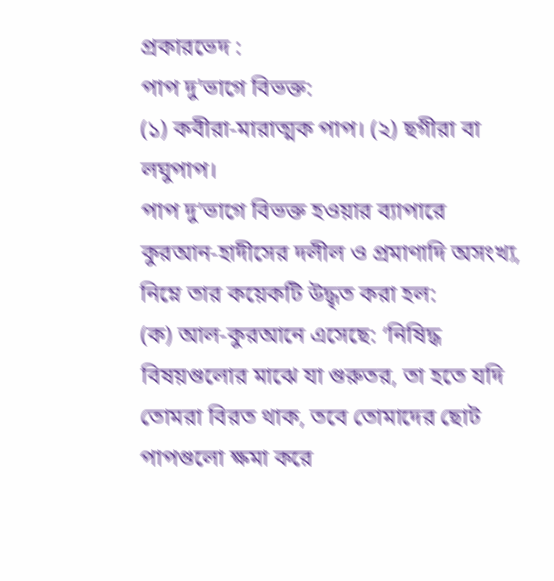প্রকারভেদ :
পাপ দু'ভাগে বিভক্ত:
(১) কবীরা-মারাত্মক পাপ। (২) ছগীরা বা লঘুপাপ।
পাপ দু’ভাগে বিভক্ত হওয়ার ব্যাপারে কুরআন-হাদীসের দলীল ও প্রমাণাদি অসংখ্য, নিম্নে তার কয়েকটি উদ্ধৃত করা হল:
(ক) আল-কুরআনে এসেছে: ‘নিষিদ্ধ বিষয়গুলোর মাঝে যা গুরুতর, তা হতে যদি তোমরা বিরত থাক, তবে তোমাদের ছোট পাপগুলো ক্ষমা করে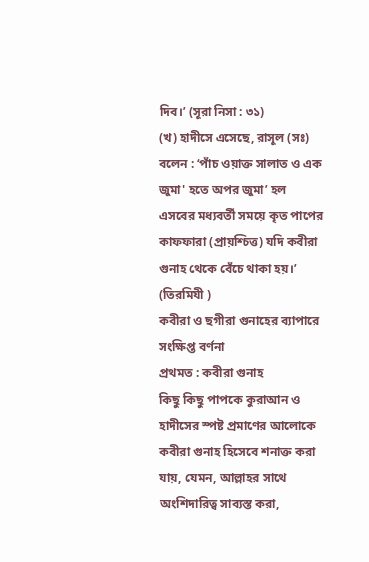দিব।’ (সূরা নিসা : ৩১)
(খ) হাদীসে এসেছে, রাসূল (সঃ) বলেন : ‘পাঁচ ওয়াক্ত সালাত ও এক জুমা' হতে অপর জুমা’ হল এসবের মধ্যবর্তী সময়ে কৃত পাপের কাফফারা (প্রায়শ্চিত্ত) যদি কবীরা গুনাহ থেকে বেঁচে থাকা হয়।’ (তিরমিযী )
কবীরা ও ছগীরা গুনাহের ব্যাপারে সংক্ষিপ্ত বর্ণনা
প্রথমত : কবীরা গুনাহ
কিছু কিছু পাপকে কুরাআন ও হাদীসের স্পষ্ট প্রমাণের আলোকে কবীরা গুনাহ হিসেবে শনাক্ত করা যায়, যেমন, আল্লাহর সাথে অংশিদারিত্ব সাব্যস্ত করা,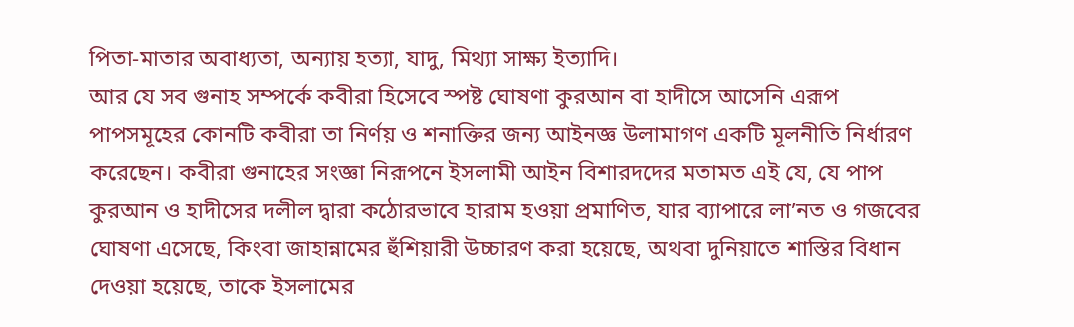পিতা-মাতার অবাধ্যতা, অন্যায় হত্যা, যাদু, মিথ্যা সাক্ষ্য ইত্যাদি।
আর যে সব গুনাহ সম্পর্কে কবীরা হিসেবে স্পষ্ট ঘোষণা কুরআন বা হাদীসে আসেনি এরূপ পাপসমূহের কোনটি কবীরা তা নির্ণয় ও শনাক্তির জন্য আইনজ্ঞ উলামাগণ একটি মূলনীতি নির্ধারণ করেছেন। কবীরা গুনাহের সংজ্ঞা নিরূপনে ইসলামী আইন বিশারদদের মতামত এই যে, যে পাপ কুরআন ও হাদীসের দলীল দ্বারা কঠোরভাবে হারাম হওয়া প্রমাণিত, যার ব্যাপারে লা’নত ও গজবের ঘোষণা এসেছে, কিংবা জাহান্নামের হুঁশিয়ারী উচ্চারণ করা হয়েছে, অথবা দুনিয়াতে শাস্তির বিধান দেওয়া হয়েছে, তাকে ইসলামের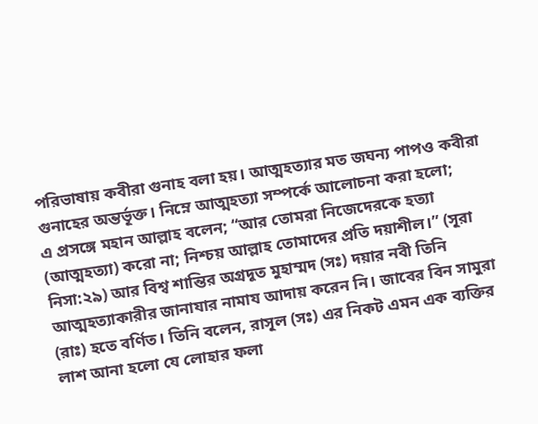পরিভাষায় কবীরা গুনাহ বলা হয়। আত্মহত্যার মত জঘন্য পাপও কবীরা গুনাহের অন্তর্ভূক্ত। নিম্নে আত্মহত্যা সম্পর্কে আলোচনা করা হলো;
এ প্রসঙ্গে মহান আল্লাহ বলেন; “আর তোমরা নিজেদেরকে হত্যা (আত্মহত্যা) করো না; নিশ্চয় আল্লাহ তোমাদের প্রতি দয়াশীল।” (সূরা নিসা:২৯) আর বিশ্ব শান্তির অগ্রদূত মুহাম্মদ (সঃ) দয়ার নবী তিনি আত্মহত্যাকারীর জানাযার নামায আদায় করেন নি। জাবের বিন সামুরা (রাঃ) হতে বর্ণিত। তিনি বলেন, রাসূল (সঃ) এর নিকট এমন এক ব্যক্তির লাশ আনা হলো যে লোহার ফলা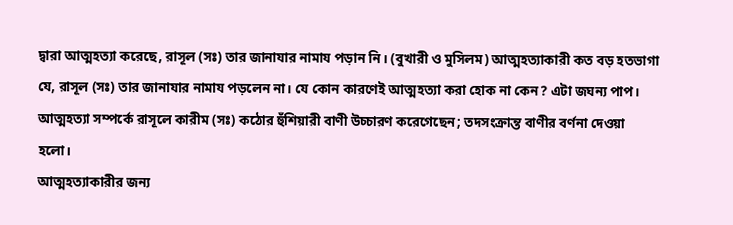দ্বারা আত্মহত্যা করেছে, রাসূল (সঃ) তার জানাযার নামায পড়ান নি। (বুখারী ও মুসিলম) আত্মহত্যাকারী কত বড় হতভাগা যে, রাসূল (সঃ) তার জানাযার নামায পড়লেন না। যে কোন কারণেই আত্মহত্যা করা হোক না কেন? এটা জঘন্য পাপ। আত্মহত্যা সম্পর্কে রাসূলে কারীম (সঃ) কঠোর হুঁশিয়ারী বাণী উচ্চারণ করেগেছেন; তদসংক্রান্ত বাণীর বর্ণনা দেওয়া হলো।
আত্মহত্যাকারীর জন্য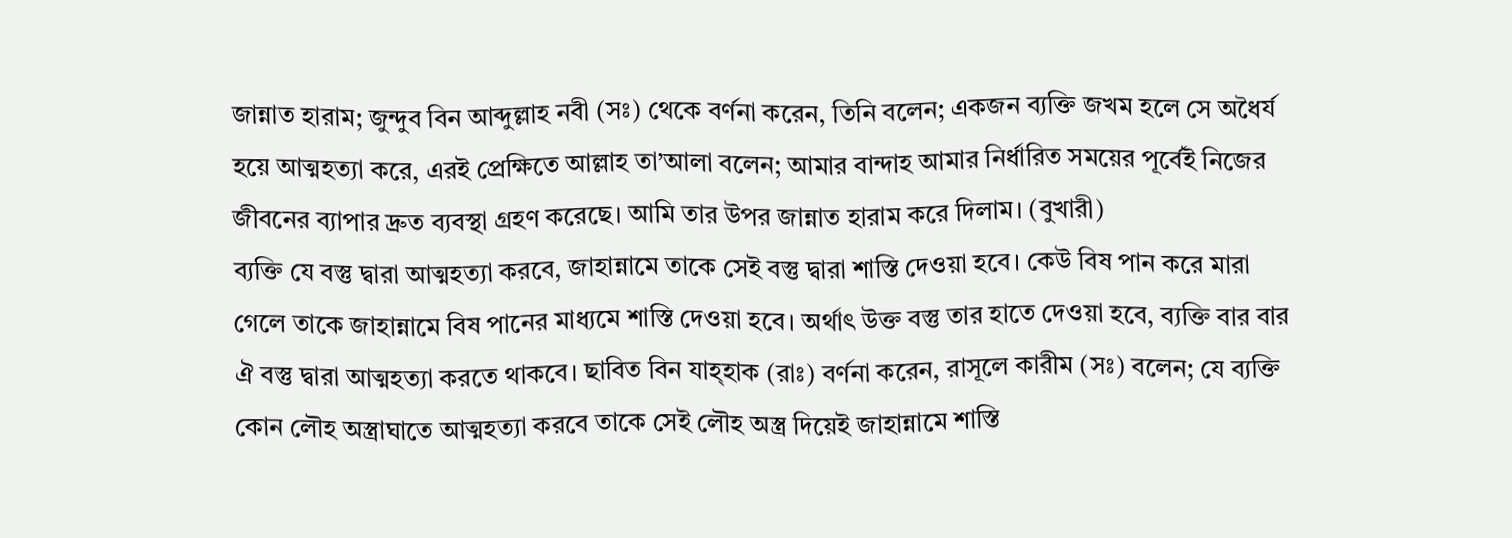জান্নাত হারাম; জুন্দুব বিন আব্দুল্লাহ নবী (সঃ) থেকে বর্ণনা করেন, তিনি বলেন; একজন ব্যক্তি জখম হলে সে অধৈর্য হয়ে আত্মহত্যা করে, এরই প্রেক্ষিতে আল্লাহ তা’আলা বলেন; আমার বান্দাহ আমার নির্ধারিত সময়ের পূর্বেই নিজের জীবনের ব্যাপার দ্রুত ব্যবস্থা গ্রহণ করেছে। আমি তার উপর জান্নাত হারাম করে দিলাম। (বুখারী)
ব্যক্তি যে বস্তু দ্বারা আত্মহত্যা করবে, জাহান্নামে তাকে সেই বস্তু দ্বারা শাস্তি দেওয়া হবে। কেউ বিষ পান করে মারা গেলে তাকে জাহান্নামে বিষ পানের মাধ্যমে শাস্তি দেওয়া হবে। অর্থাৎ উক্ত বস্তু তার হাতে দেওয়া হবে, ব্যক্তি বার বার ঐ বস্তু দ্বারা আত্মহত্যা করতে থাকবে। ছাবিত বিন যাহ্হাক (রাঃ) বর্ণনা করেন, রাসূলে কারীম (সঃ) বলেন; যে ব্যক্তি কোন লৌহ অস্ত্রাঘাতে আত্মহত্যা করবে তাকে সেই লৌহ অস্ত্র দিয়েই জাহান্নামে শাস্তি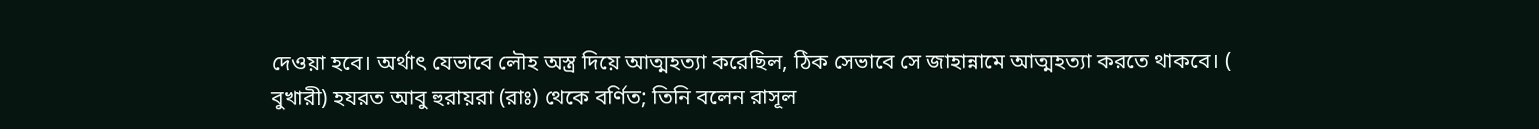দেওয়া হবে। অর্থাৎ যেভাবে লৌহ অস্ত্র দিয়ে আত্মহত্যা করেছিল, ঠিক সেভাবে সে জাহান্নামে আত্মহত্যা করতে থাকবে। ( বুখারী) হযরত আবু হুরায়রা (রাঃ) থেকে বর্ণিত; তিনি বলেন রাসূল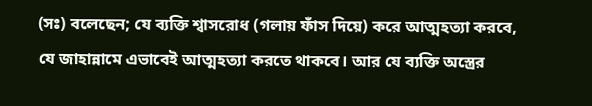(সঃ) বলেছেন; যে ব্যক্তি শ্বাসরোধ (গলায় ফাঁস দিয়ে) করে আত্মহত্যা করবে, যে জাহান্নামে এভাবেই আত্মহত্যা করতে থাকবে। আর যে ব্যক্তি অস্ত্রের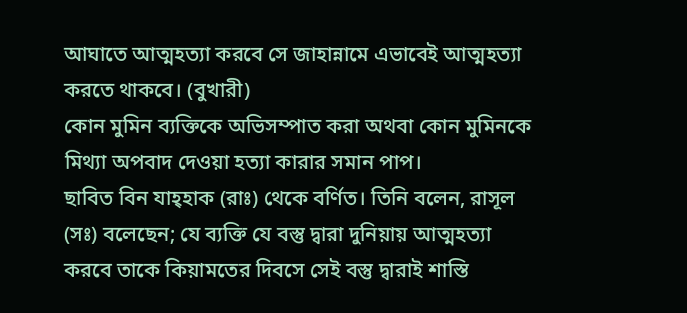আঘাতে আত্মহত্যা করবে সে জাহান্নামে এভাবেই আত্মহত্যা করতে থাকবে। (বুখারী)
কোন মুমিন ব্যক্তিকে অভিসম্পাত করা অথবা কোন মুমিনকে মিথ্যা অপবাদ দেওয়া হত্যা কারার সমান পাপ।
ছাবিত বিন যাহ্হাক (রাঃ) থেকে বর্ণিত। তিনি বলেন, রাসূল (সঃ) বলেছেন; যে ব্যক্তি যে বস্তু দ্বারা দুনিয়ায় আত্মহত্যা করবে তাকে কিয়ামতের দিবসে সেই বস্তু দ্বারাই শাস্তি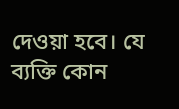দেওয়া হবে। যে ব্যক্তি কোন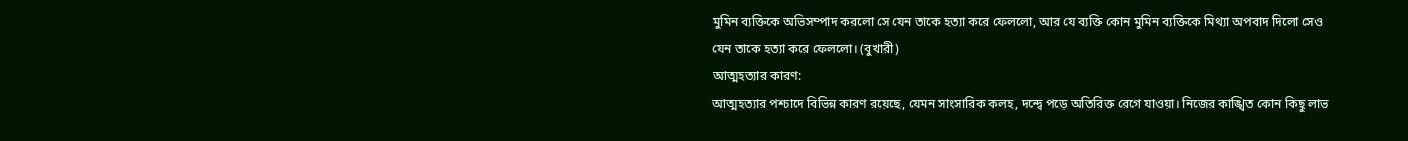মুমিন ব্যক্তিকে অভিসম্পাদ করলো সে যেন তাকে হত্যা করে ফেললো, আর যে ব্যক্তি কোন মুমিন ব্যক্তিকে মিথ্যা অপবাদ দিলো সেও যেন তাকে হত্যা করে ফেললো। (বুখারী)
আত্মহত্যার কারণ:
আত্মহত্যার পশ্চাদে বিভিন্ন কারণ রয়েছে, যেমন সাংসারিক কলহ, দন্দ্বে পড়ে অতিরিক্ত রেগে যাওয়া। নিজের কাঙ্খিত কোন কিছু লাভ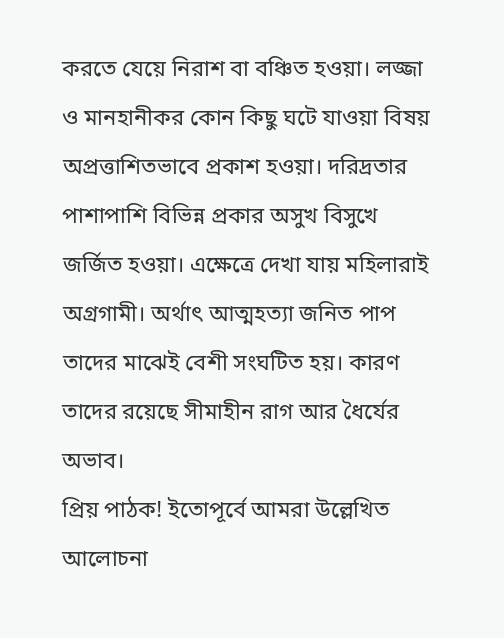করতে যেয়ে নিরাশ বা বঞ্চিত হওয়া। লজ্জা ও মানহানীকর কোন কিছু ঘটে যাওয়া বিষয় অপ্রত্তাশিতভাবে প্রকাশ হওয়া। দরিদ্রতার পাশাপাশি বিভিন্ন প্রকার অসুখ বিসুখে জর্জিত হওয়া। এক্ষেত্রে দেখা যায় মহিলারাই অগ্রগামী। অর্থাৎ আত্মহত্যা জনিত পাপ তাদের মাঝেই বেশী সংঘটিত হয়। কারণ তাদের রয়েছে সীমাহীন রাগ আর ধৈর্যের অভাব।
প্রিয় পাঠক! ইতোপূর্বে আমরা উল্লেখিত আলোচনা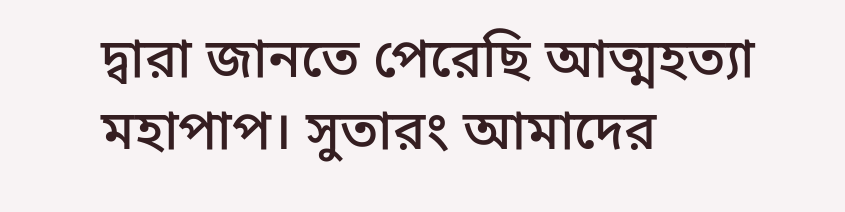দ্বারা জানতে পেরেছি আত্মহত্যা মহাপাপ। সুতারং আমাদের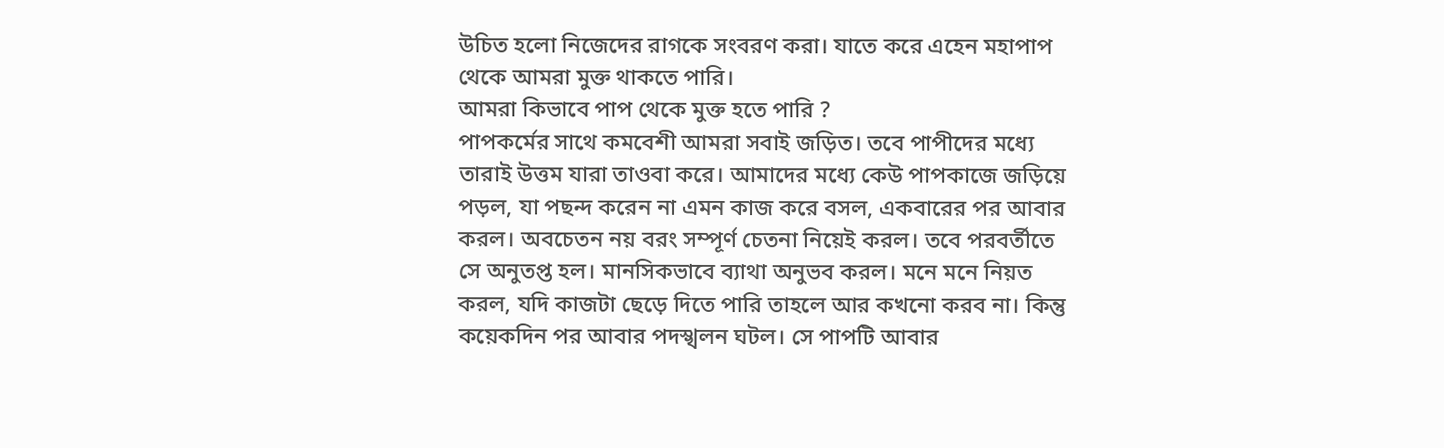উচিত হলো নিজেদের রাগকে সংবরণ করা। যাতে করে এহেন মহাপাপ থেকে আমরা মুক্ত থাকতে পারি।
আমরা কিভাবে পাপ থেকে মুক্ত হতে পারি ?
পাপকর্মের সাথে কমবেশী আমরা সবাই জড়িত। তবে পাপীদের মধ্যে তারাই উত্তম যারা তাওবা করে। আমাদের মধ্যে কেউ পাপকাজে জড়িয়ে পড়ল, যা পছন্দ করেন না এমন কাজ করে বসল, একবারের পর আবার করল। অবচেতন নয় বরং সম্পূর্ণ চেতনা নিয়েই করল। তবে পরবর্তীতে সে অনুতপ্ত হল। মানসিকভাবে ব্যাথা অনুভব করল। মনে মনে নিয়ত করল, যদি কাজটা ছেড়ে দিতে পারি তাহলে আর কখনো করব না। কিন্তু কয়েকদিন পর আবার পদস্খলন ঘটল। সে পাপটি আবার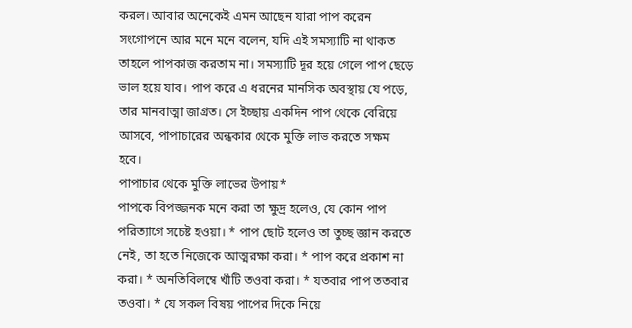করল। আবার অনেকেই এমন আছেন যারা পাপ করেন সংগোপনে আর মনে মনে বলেন, যদি এই সমস্যাটি না থাকত তাহলে পাপকাজ করতাম না। সমস্যাটি দূর হয়ে গেলে পাপ ছেড়ে ভাল হয়ে যাব। পাপ করে এ ধরনের মানসিক অবস্থায় যে পড়ে, তার মানবাত্মা জাগ্রত। সে ইচ্ছায় একদিন পাপ থেকে বেরিয়ে আসবে, পাপাচারের অন্ধকার থেকে মুক্তি লাভ করতে সক্ষম হবে।
পাপাচার থেকে মুক্তি লাভের উপায়*
পাপকে বিপজ্জনক মনে করা তা ক্ষুদ্র হলেও, যে কোন পাপ পরিত্যাগে সচেষ্ট হওয়া। * পাপ ছোট হলেও তা তুচ্ছ জ্ঞান করতে নেই, তা হতে নিজেকে আত্মরক্ষা করা। * পাপ করে প্রকাশ না করা। * অনতিবিলম্বে খাঁটি তওবা করা। * যতবার পাপ ততবার তওবা। * যে সকল বিষয় পাপের দিকে নিয়ে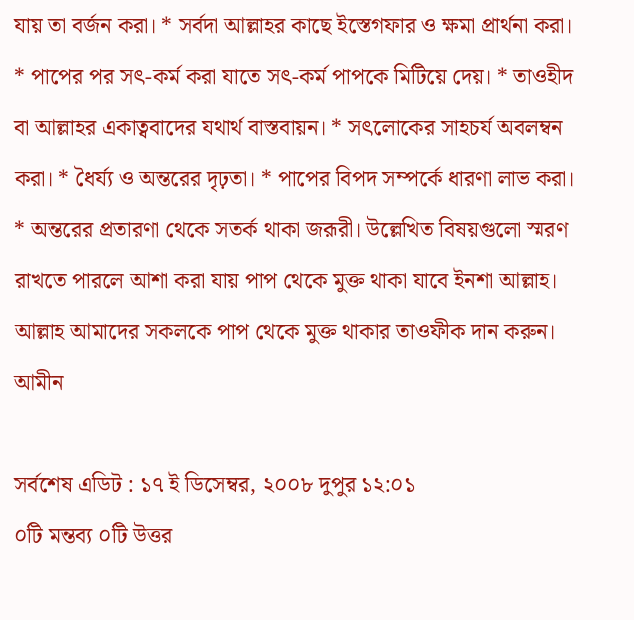যায় তা বর্জন করা। * সর্বদা আল্লাহর কাছে ইস্তেগফার ও ক্ষমা প্রার্থনা করা। * পাপের পর সৎ-কর্ম করা যাতে সৎ-কর্ম পাপকে মিটিয়ে দেয়। * তাওহীদ বা আল্লাহর একাত্ববাদের যথার্থ বাস্তবায়ন। * সৎলোকের সাহচর্য অবলম্বন করা। * ধৈর্য্য ও অন্তরের দৃঢ়তা। * পাপের বিপদ সম্পর্কে ধারণা লাভ করা। * অন্তরের প্রতারণা থেকে সতর্ক থাকা জরূরী। উল্লেখিত বিষয়গুলো স্মরণ রাখতে পারলে আশা করা যায় পাপ থেকে মুক্ত থাকা যাবে ইনশা আল্লাহ। আল্লাহ আমাদের সকলকে পাপ থেকে মুক্ত থাকার তাওফীক দান করুন। আমীন

সর্বশেষ এডিট : ১৭ ই ডিসেম্বর, ২০০৮ দুপুর ১২:০১
০টি মন্তব্য ০টি উত্তর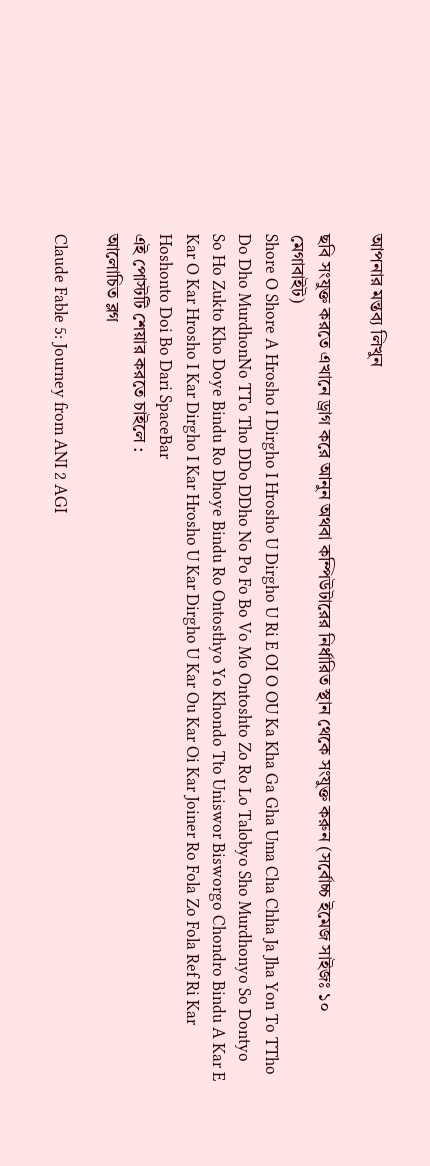আপনার মন্তব্য লিখুন

ছবি সংযুক্ত করতে এখানে ড্রাগ করে আনুন অথবা কম্পিউটারের নির্ধারিত স্থান থেকে সংযুক্ত করুন (সর্বোচ্চ ইমেজ সাইজঃ ১০ মেগাবাইট)
Shore O Shore A Hrosho I Dirgho I Hrosho U Dirgho U Ri E OI O OU Ka Kha Ga Gha Uma Cha Chha Ja Jha Yon To TTho Do Dho MurdhonNo TTo Tho DDo DDho No Po Fo Bo Vo Mo Ontoshto Zo Ro Lo Talobyo Sho Murdhonyo So Dontyo So Ho Zukto Kho Doye Bindu Ro Dhoye Bindu Ro Ontosthyo Yo Khondo Tto Uniswor Bisworgo Chondro Bindu A Kar E Kar O Kar Hrosho I Kar Dirgho I Kar Hrosho U Kar Dirgho U Kar Ou Kar Oi Kar Joiner Ro Fola Zo Fola Ref Ri Kar Hoshonto Doi Bo Dari SpaceBar
এই পোস্টটি শেয়ার করতে চাইলে :
আলোচিত ব্লগ

Claude Fable 5: Journey from ANI 2 AGI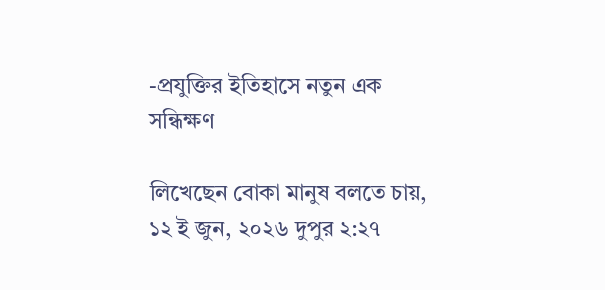-প্রযুক্তির ইতিহাসে নতুন এক সন্ধিক্ষণ

লিখেছেন বোকা মানুষ বলতে চায়, ১২ ই জুন, ২০২৬ দুপুর ২:২৭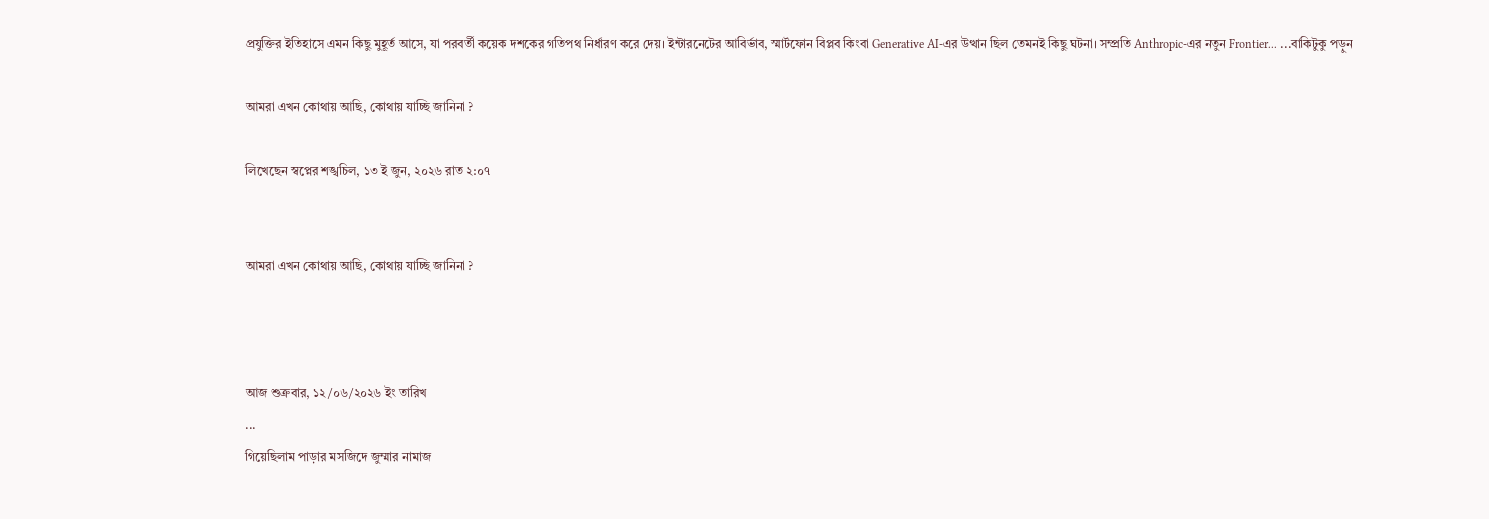প্রযুক্তির ইতিহাসে এমন কিছু মুহূর্ত আসে, যা পরবর্তী কয়েক দশকের গতিপথ নির্ধারণ করে দেয়। ইন্টারনেটের আবির্ভাব, স্মার্টফোন বিপ্লব কিংবা Generative AI-এর উত্থান ছিল তেমনই কিছু ঘটনা। সম্প্রতি Anthropic-এর নতুন Frontier... ...বাকিটুকু পড়ুন

আমরা এখন কোথায় আছি, কোথায় যাচ্ছি জানিনা ?

লিখেছেন স্বপ্নের শঙ্খচিল, ১৩ ই জুন, ২০২৬ রাত ২:০৭


আমরা এখন কোথায় আছি, কোথায় যাচ্ছি জানিনা ?



আজ শুক্রবার, ১২/০৬/২০২৬ ইং তারিখ
...
গিয়েছিলাম পাড়ার মসজিদে জুম্মার নামাজ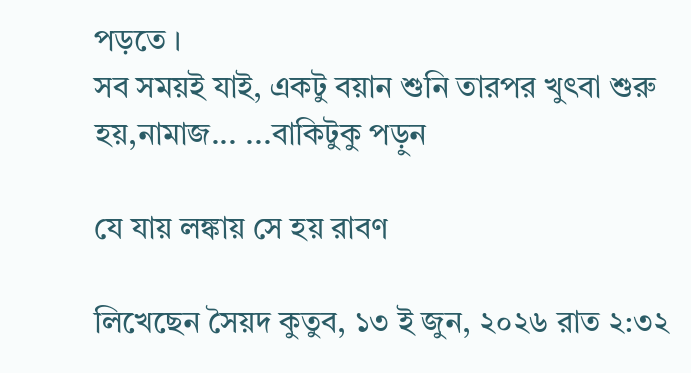পড়তে ।
সব সময়ই যাই, একটু বয়ান শুনি তারপর খুৎবা শুরু হয়,নামাজ... ...বাকিটুকু পড়ুন

যে যায় লঙ্কায় সে হয় রাবণ

লিখেছেন সৈয়দ কুতুব, ১৩ ই জুন, ২০২৬ রাত ২:৩২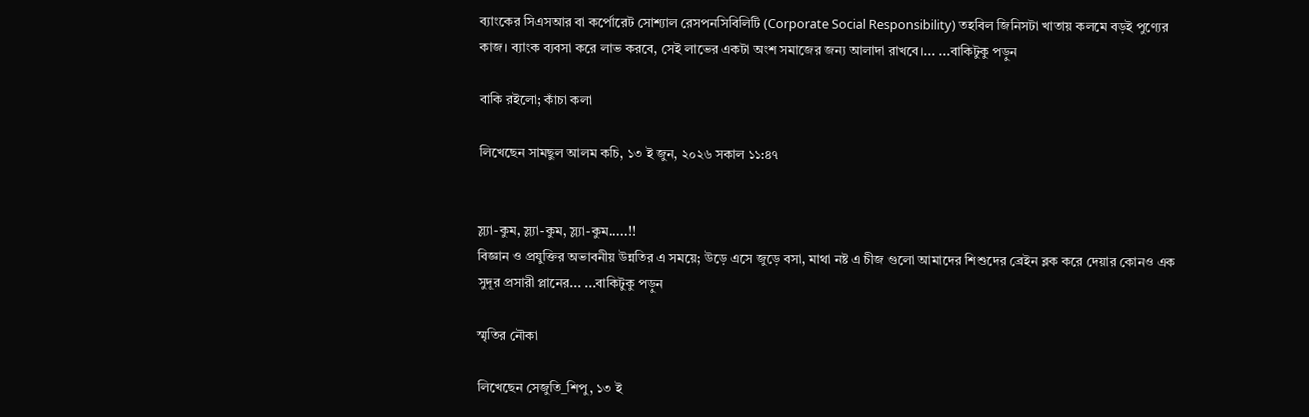ব্যাংকের সিএসআর বা কর্পোরেট সোশ্যাল রেসপনসিবিলিটি (Corporate Social Responsibility) তহবিল জিনিসটা খাতায় কলমে বড়ই পুণ্যের কাজ। ব্যাংক ব্যবসা করে লাভ করবে, সেই লাভের একটা অংশ সমাজের জন্য আলাদা রাখবে।... ...বাকিটুকু পড়ুন

বাকি রইলো; কাঁচা কলা

লিখেছেন সামছুল আলম কচি, ১৩ ই জুন, ২০২৬ সকাল ১১:৪৭


স্ল্যা-কুম, স্ল্যা-কুম, স্ল্যা-কুম.....!!
বিজ্ঞান ও প্রযুক্তির অভাবনীয় উন্নতির এ সময়ে; উড়ে এসে জুড়ে বসা, মাথা নষ্ট এ চীজ গুলো আমাদের শিশুদের ব্রেইন ব্লক করে দেয়ার কোনও এক সুদূর প্রসারী প্লানের... ...বাকিটুকু পড়ুন

স্মৃতির নৌকা

লিখেছেন সেজুতি_শিপু, ১৩ ই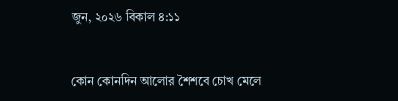জুন, ২০২৬ বিকাল ৪:১১


কোন কোনদিন আলোর শৈশবে চোখ মেলে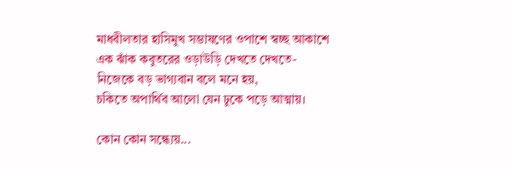মাধবীলতার হাসিমুখ সম্ভাষণের ওপাশে স্বচ্ছ আকাশে
এক ঝাঁক কবুতরের ওড়াউড়ি দেখতে দেখতে-
নিজেকে বড় ভাগ্যবান বলে মনে হয়,
চকিতে অপার্থিব আলো যেন ঢুকে পড়ে আত্মায়।

কোন কোন সন্ধ‍্যেয়...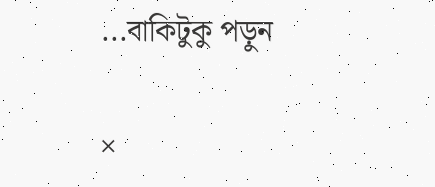...বাকিটুকু পড়ুন

×